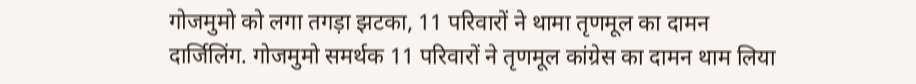गोजमुमो को लगा तगड़ा झटका, 11 परिवारों ने थामा तृणमूल का दामन
दार्जिलिंग. गोजमुमो समर्थक 11 परिवारों ने तृणमूल कांग्रेस का दामन थाम लिया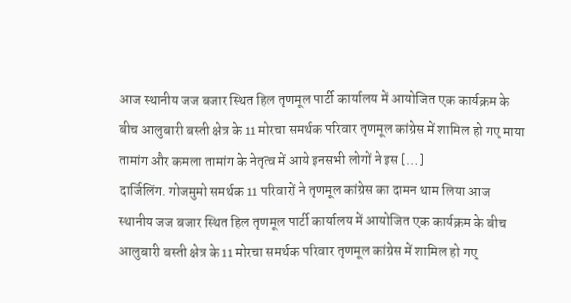आज स्थानीय जज बजार स्थित हिल तृणमूल पार्टी कार्यालय में आयोजित एक कार्यक्रम के बीच आलुबारी बस्ती क्षेत्र के 11 मोरचा समर्थक परिवार तृणमूल कांग्रेस में शामिल हो गए़ माया तामांग और कमला तामांग के नेतृत्व में आये इनसभी लोगों ने इस […]
दार्जिलिंग. गोजमुमो समर्थक 11 परिवारों ने तृणमूल कांग्रेस का दामन थाम लिया आज स्थानीय जज बजार स्थित हिल तृणमूल पार्टी कार्यालय में आयोजित एक कार्यक्रम के बीच आलुबारी बस्ती क्षेत्र के 11 मोरचा समर्थक परिवार तृणमूल कांग्रेस में शामिल हो गए़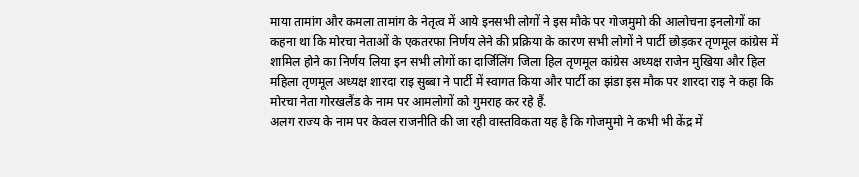माया तामांग और कमला तामांग के नेतृत्व में आये इनसभी लोगों ने इस मौके पर गोजमुमो की आलोचना इनलोगों का कहना था कि मोरचा नेताओं के एकतरफा निर्णय लेने की प्रक्रिया के कारण सभी लोगों ने पार्टी छोड़कर तृणमूल कांग्रेस में शामिल होने का निर्णय लिया इन सभी लोगों का दार्जिलिंग जिला हिल तृणमूल कांग्रेस अध्यक्ष राजेन मुखिया और हिल महिला तृणमूल अध्यक्ष शारदा राइ सुब्बा ने पार्टी में स्वागत किया और पार्टी का झंडा इस मौक पर शारदा राइ ने कहा कि मोरचा नेता गोरखलैंड के नाम पर आमलोगों को गुमराह कर रहे हैं.
अलग राज्य के नाम पर केवल राजनीति की जा रही वास्तविकता यह है कि गोजमुमो ने कभी भी केंद्र में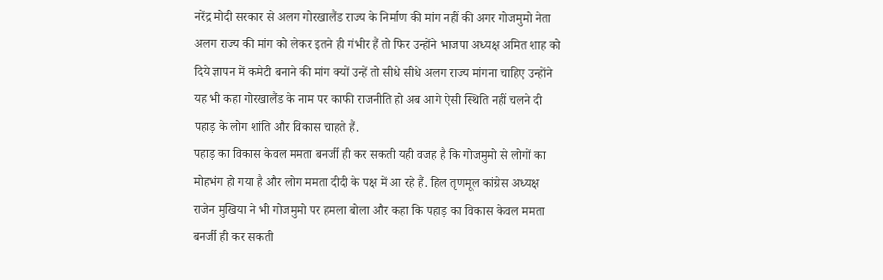नरेंद्र मोदी सरकार से अलग गोरखालैंड राज्य के निर्माण की मांग नहीं की अगर गोजमुमो नेता अलग राज्य की मांग को लेकर इतने ही गंभीर हैं तो फिर उन्होंने भाजपा अध्यक्ष अमित शाह को दिये ज्ञापन में कमेटी बनाने की मांग क्यों उन्हें तो सीधे सीधे अलग राज्य मांगना चाहिए उन्होंने यह भी कहा गोरखालैंड के नाम पर काफी राजनीति हो अब आगे ऐसी स्थिति नहीं चलने दी पहाड़ के लोग शांति और विकास चाहते हैं.
पहाड़ का विकास केवल ममता बनर्जी ही कर सकती यही वजह है कि गोजमुमो से लोगों का मोहभंग हो गया है और लोग ममता दीदी के पक्ष में आ रहे हैं. हिल तृणमूल कांग्रेस अध्यक्ष राजेन मुखिया ने भी गोजमुमो पर हमला बोला और कहा कि पहाड़ का विकास केवल ममता बनर्जी ही कर सकती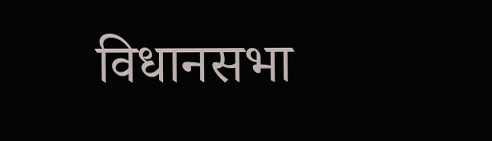विधानसभा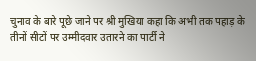चुनाव के बारे पूछे जाने पर श्री मुखिया कहा कि अभी तक पहाड़ के तीनों सीटों पर उम्मीदवार उतारने का पार्टी ने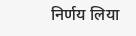निर्णय लिया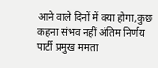आने वाले दिनों में क्या होगा,कुछ कहना संभव नहीं अंतिम निर्णय पार्टी प्रमुख ममता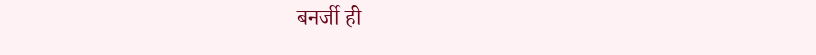बनर्जी ही